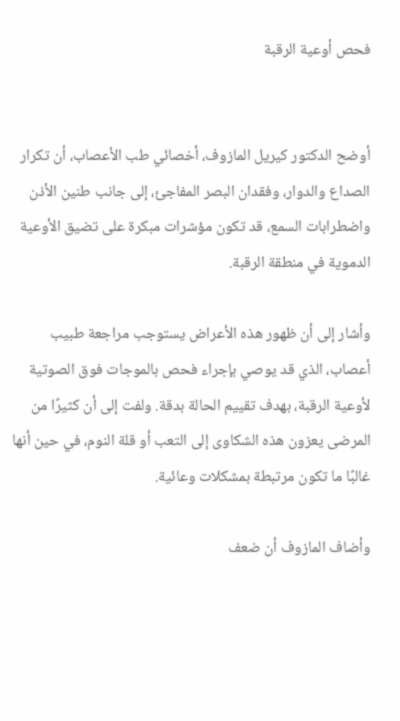فحص أوعية الرقبة


أوضح الدكتور كيريل المازوف، أخصائي طب الأعصاب، أن تكرار الصداع والدوار، وفقدان البصر المفاجئ، إلى جانب طنين الأذن واضطرابات السمع، قد تكون مؤشرات مبكرة على تضيق الأوعية الدموية في منطقة الرقبة.

وأشار إلى أن ظهور هذه الأعراض يستوجب مراجعة طبيب أعصاب، الذي قد يوصي بإجراء فحص بالموجات فوق الصوتية لأوعية الرقبة، بهدف تقييم الحالة بدقة. ولفت إلى أن كثيرًا من المرضى يعزون هذه الشكاوى إلى التعب أو قلة النوم، في حين أنها غالبًا ما تكون مرتبطة بمشكلات وعائية.

وأضاف المازوف أن ضعف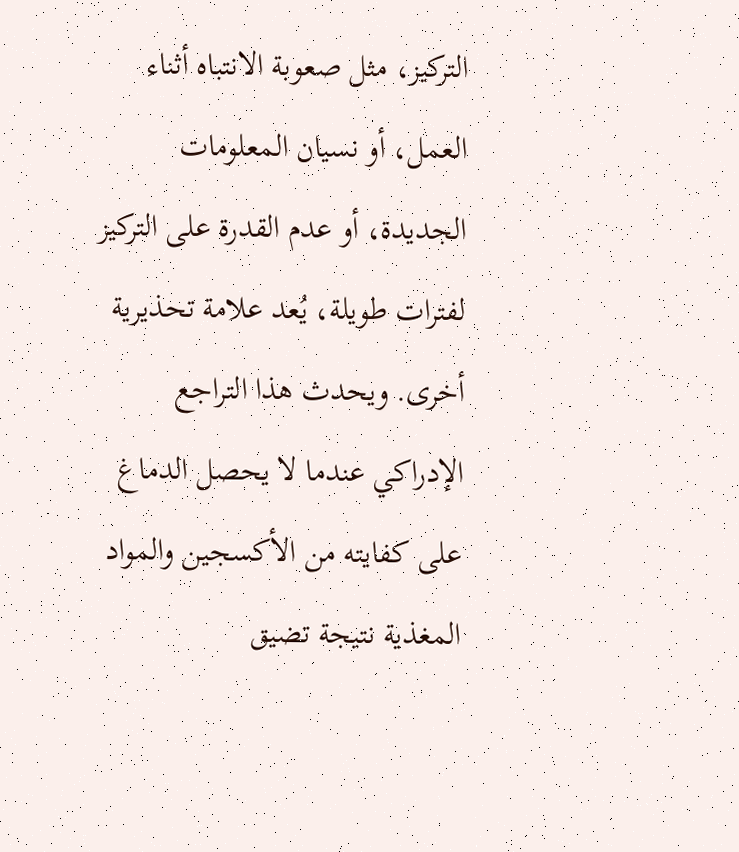التركيز، مثل صعوبة الانتباه أثناء العمل، أو نسيان المعلومات الجديدة، أو عدم القدرة على التركيز لفترات طويلة، يُعد علامة تحذيرية أخرى. ويحدث هذا التراجع الإدراكي عندما لا يحصل الدماغ على كفايته من الأكسجين والمواد المغذية نتيجة تضيق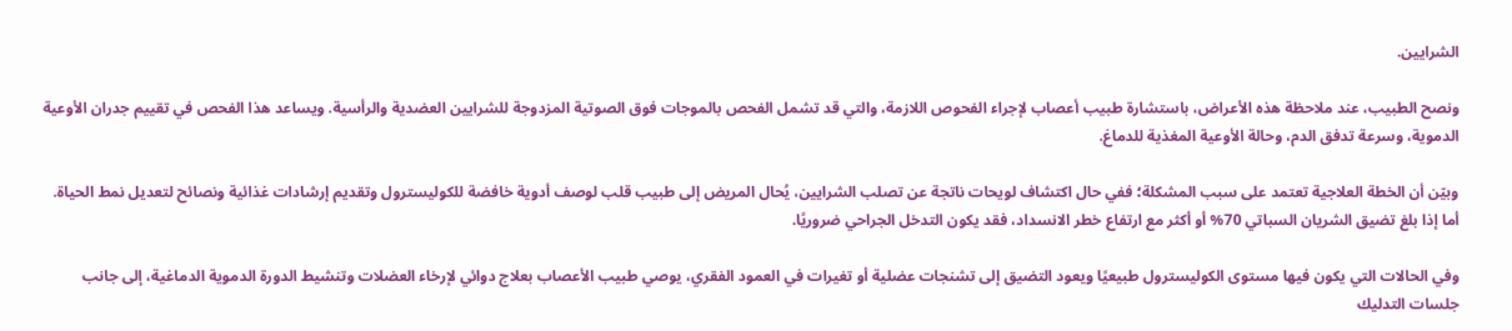الشرايين.

ونصح الطبيب، عند ملاحظة هذه الأعراض، باستشارة طبيب أعصاب لإجراء الفحوص اللازمة، والتي قد تشمل الفحص بالموجات فوق الصوتية المزدوجة للشرايين العضدية والرأسية. ويساعد هذا الفحص في تقييم جدران الأوعية الدموية، وسرعة تدفق الدم، وحالة الأوعية المغذية للدماغ.

وبيّن أن الخطة العلاجية تعتمد على سبب المشكلة؛ ففي حال اكتشاف لويحات ناتجة عن تصلب الشرايين، يُحال المريض إلى طبيب قلب لوصف أدوية خافضة للكوليسترول وتقديم إرشادات غذائية ونصائح لتعديل نمط الحياة. أما إذا بلغ تضيق الشريان السباتي 70% أو أكثر مع ارتفاع خطر الانسداد، فقد يكون التدخل الجراحي ضروريًا.

وفي الحالات التي يكون فيها مستوى الكوليسترول طبيعيًا ويعود التضيق إلى تشنجات عضلية أو تغيرات في العمود الفقري، يوصي طبيب الأعصاب بعلاج دوائي لإرخاء العضلات وتنشيط الدورة الدموية الدماغية، إلى جانب جلسات التدليك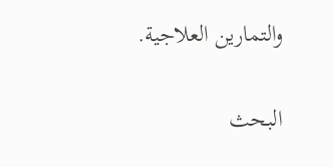والتمارين العلاجية.

البحث